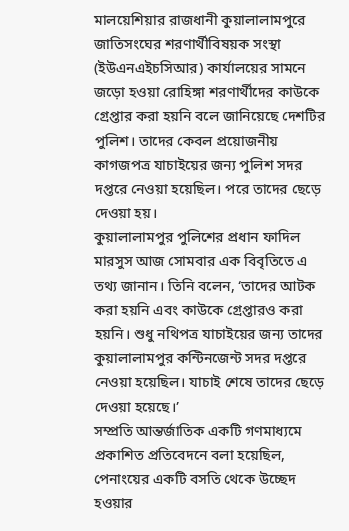মালয়েশিয়ার রাজধানী কুয়ালালামপুরে জাতিসংঘের শরণার্থীবিষয়ক সংস্থা (ইউএনএইচসিআর) কার্যালয়ের সামনে জড়ো হওয়া রোহিঙ্গা শরণার্থীদের কাউকে গ্রেপ্তার করা হয়নি বলে জানিয়েছে দেশটির পুলিশ। তাদের কেবল প্রয়োজনীয় কাগজপত্র যাচাইয়ের জন্য পুলিশ সদর দপ্তরে নেওয়া হয়েছিল। পরে তাদের ছেড়ে দেওয়া হয়।
কুয়ালালামপুর পুলিশের প্রধান ফাদিল মারসুস আজ সোমবার এক বিবৃতিতে এ তথ্য জানান। তিনি বলেন, ‘তাদের আটক করা হয়নি এবং কাউকে গ্রেপ্তারও করা হয়নি। শুধু নথিপত্র যাচাইয়ের জন্য তাদের কুয়ালালামপুর কন্টিনজেন্ট সদর দপ্তরে নেওয়া হয়েছিল। যাচাই শেষে তাদের ছেড়ে দেওয়া হয়েছে।’
সম্প্রতি আন্তর্জাতিক একটি গণমাধ্যমে প্রকাশিত প্রতিবেদনে বলা হয়েছিল, পেনাংয়ের একটি বসতি থেকে উচ্ছেদ হওয়ার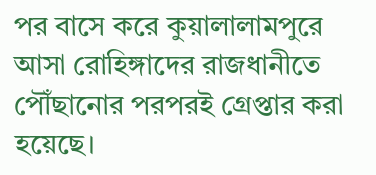পর বাসে করে কুয়ালালামপুরে আসা রোহিঙ্গাদের রাজধানীতে পৌঁছানোর পরপরই গ্রেপ্তার করা হয়েছে।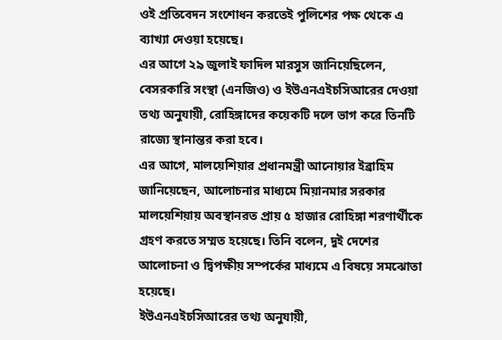ওই প্রতিবেদন সংশোধন করতেই পুলিশের পক্ষ থেকে এ ব্যাখ্যা দেওয়া হয়েছে।
এর আগে ২৯ জুলাই ফাদিল মারসুস জানিয়েছিলেন, বেসরকারি সংস্থা (এনজিও) ও ইউএনএইচসিআরের দেওয়া তথ্য অনুযায়ী, রোহিঙ্গাদের কয়েকটি দলে ভাগ করে তিনটি রাজ্যে স্থানান্তর করা হবে।
এর আগে, মালয়েশিয়ার প্রধানমন্ত্রী আনোয়ার ইব্রাহিম জানিয়েছেন, আলোচনার মাধ্যমে মিয়ানমার সরকার মালয়েশিয়ায় অবস্থানরত প্রায় ৫ হাজার রোহিঙ্গা শরণার্থীকে গ্রহণ করতে সম্মত হয়েছে। তিনি বলেন, দুই দেশের আলোচনা ও দ্বিপক্ষীয় সম্পর্কের মাধ্যমে এ বিষয়ে সমঝোতা হয়েছে।
ইউএনএইচসিআরের তথ্য অনুযায়ী,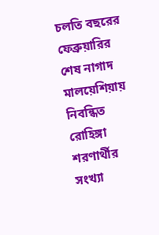চলতি বছরের ফেব্রুয়ারির শেষ নাগাদ মালয়েশিয়ায় নিবন্ধিত রোহিঙ্গা শরণার্থীর সংখ্যা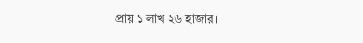প্রায় ১ লাখ ২৬ হাজার।